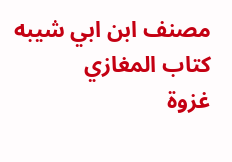مصنف ابن ابي شيبه
كتاب المغازي
غزوة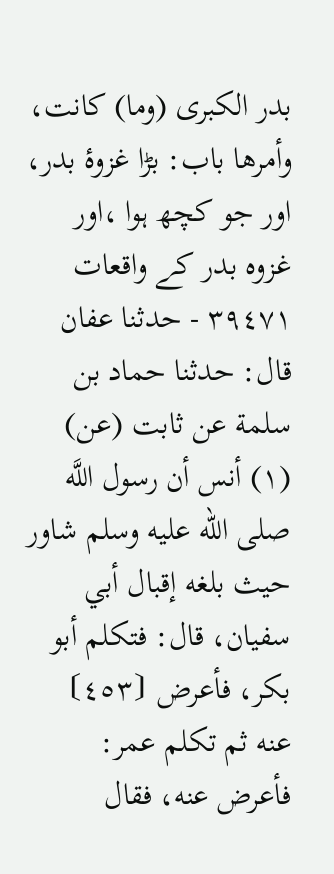بدر الكبرى (وما) كانت، وأمرها باب: بڑا غزوۂ بدر، اور جو کچھ ہوا ،اور غزوہ بدر کے واقعات
٣٩٤٧١ - حدثنا عفان قال: حدثنا حماد بن سلمة عن ثابت (عن) (١) أنس أن رسول اللَّه صلى الله عليه وسلم شاور حيث بلغه إقبال أبي سفيان، قال: فتكلم أبو بكر، فأعرض ⦗٤٥٣⦘ عنه ثم تكلم عمر: فأعرض عنه، فقال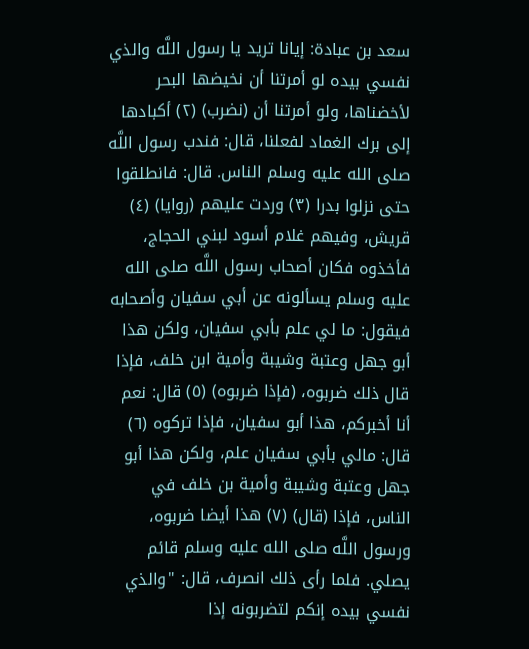سعد بن عبادة: إيانا تريد يا رسول اللَّه والذي نفسي بيده لو أمرتنا أن نخيضها البحر لأخضناها، ولو أمرتنا أن (نضرب) (٢) أكبادها إلى برك الغماد لفعلنا، قال: فندب رسول اللَّه صلى الله عليه وسلم الناس. قال: فانطلقوا حتى نزلوا بدرا (٣) وردت عليهم (روايا) (٤) قريش، وفيهم غلام أسود لبني الحجاج، فأخذوه فكان أصحاب رسول اللَّه صلى الله عليه وسلم يسألونه عن أبي سفيان وأصحابه فيقول: ما لي علم بأبي سفيان، ولكن هذا أبو جهل وعتبة وشيبة وأمية ابن خلف، فإذا قال ذلك ضربوه، (فإذا ضربوه) (٥) قال: نعم أنا أخبركم، هذا أبو سفيان، فإذا تركوه (٦) قال: مالي بأبي سفيان علم، ولكن هذا أبو جهل وعتبة وشيبة وأمية بن خلف في الناس، فإذا (قال) (٧) هذا أيضا ضربوه، ورسول اللَّه صلى الله عليه وسلم قائم يصلي. فلما رأى ذلك انصرف، قال: "والذي نفسي بيده إنكم لتضربونه إذا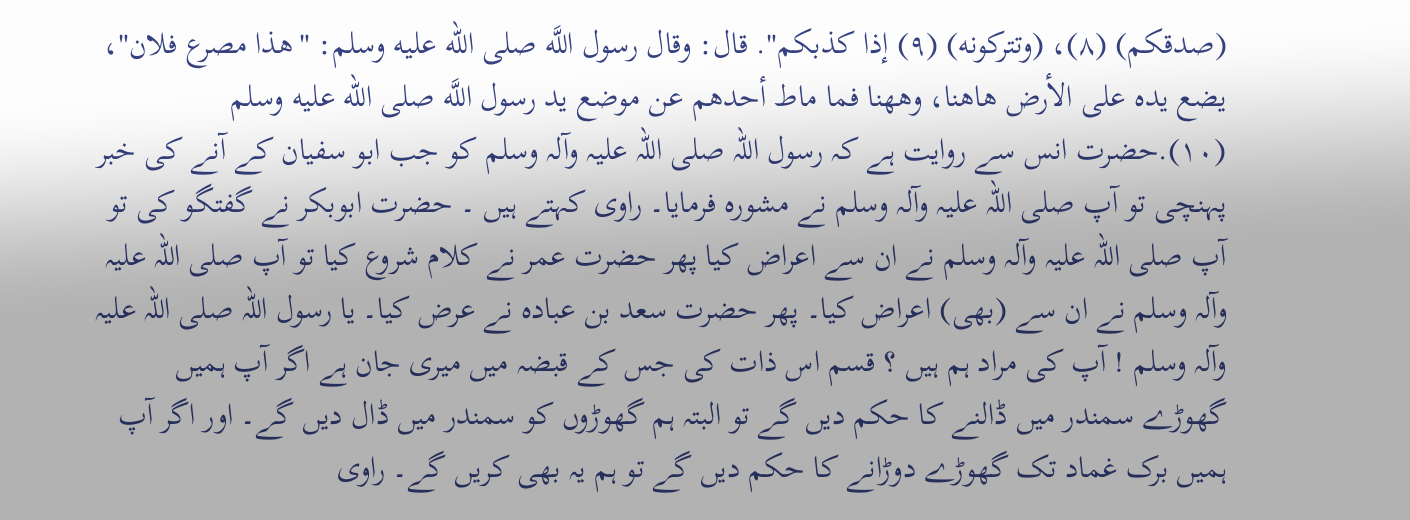(صدقكم) (٨)، (وتتركونه) (٩) إذا كذبكم". قال: وقال رسول اللَّه صلى الله عليه وسلم: "هذا مصرع فلان"، يضع يده على الأرض هاهنا، وههنا فما ماط أحدهم عن موضع يد رسول اللَّه صلى الله عليه وسلم (١٠).حضرت انس سے روایت ہے کہ رسول اللہ صلی اللہ علیہ وآلہ وسلم کو جب ابو سفیان کے آنے کی خبر پہنچی تو آپ صلی اللہ علیہ وآلہ وسلم نے مشورہ فرمایا۔ راوی کہتے ہیں ۔ حضرت ابوبکر نے گفتگو کی تو آپ صلی اللہ علیہ وآلہ وسلم نے ان سے اعراض کیا پھر حضرت عمر نے کلام شروع کیا تو آپ صلی اللہ علیہ وآلہ وسلم نے ان سے (بھی) اعراض کیا۔ پھر حضرت سعد بن عبادہ نے عرض کیا۔ یا رسول اللہ صلی اللہ علیہ وآلہ وسلم ! آپ کی مراد ہم ہیں ؟ قسم اس ذات کی جس کے قبضہ میں میری جان ہے اگر آپ ہمیں گھوڑے سمندر میں ڈالنے کا حکم دیں گے تو البتہ ہم گھوڑوں کو سمندر میں ڈال دیں گے۔ اور اگر آپ ہمیں برک غماد تک گھوڑے دوڑانے کا حکم دیں گے تو ہم یہ بھی کریں گے۔ راوی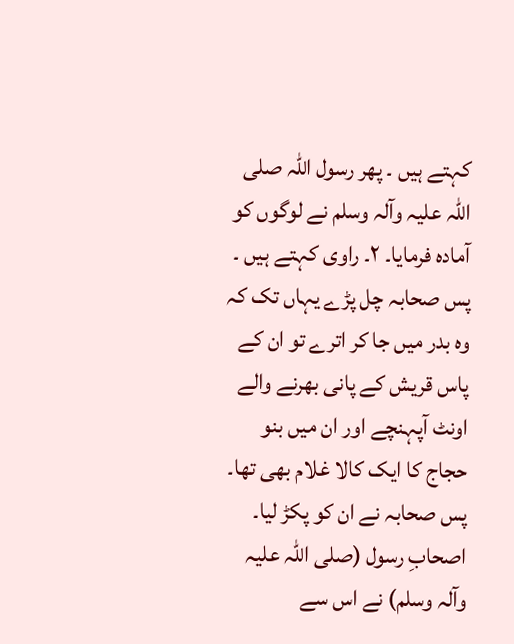کہتے ہیں ۔ پھر رسول اللہ صلی اللہ علیہ وآلہ وسلم نے لوگوں کو آمادہ فرمایا۔ ٢۔ راوی کہتے ہیں ۔ پس صحابہ چل پڑے یہاں تک کہ وہ بدر میں جا کر اترے تو ان کے پاس قریش کے پانی بھرنے والے اونٹ آپہنچے اور ان میں بنو حجاج کا ایک کالا غلام بھی تھا۔ پس صحابہ نے ان کو پکڑ لیا۔ اصحابِ رسول (صلی اللہ علیہ وآلہ وسلم) نے اس سے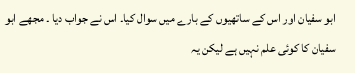ابو سفیان اور اس کے ساتھیوں کے بارے میں سوال کیا۔ اس نے جواب دیا ۔ مجھے ابو سفیان کا کوئی علم نہیں ہے لیکن یہ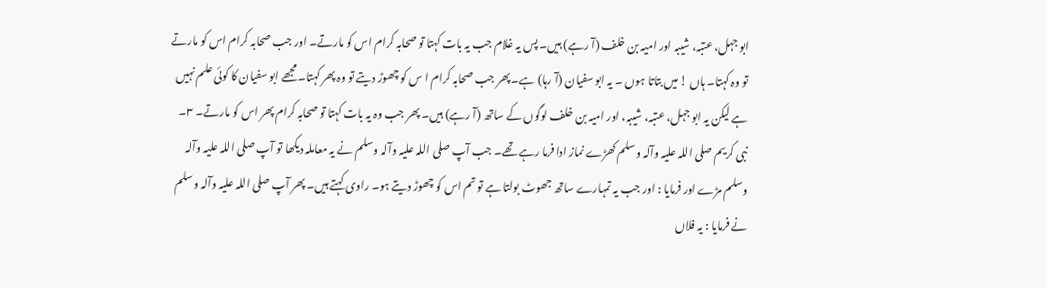ابو جہل، عتبہ، شیبہ اور امیہ بن خلف (آ رہے) ہیں۔ پس یہ غلام جب یہ بات کہتا تو صحابہ کرام اس کو مارتے۔ اور جب صحابہ کرام اس کو مارتے تو وہ کہتا۔ ہاں ! میں بتاتا ہوں ۔ یہ ابو سفیان (آ رہا) ہے۔ پھر جب صحابہ کرام ا س کو چھوڑ دیتے تو وہ پھر کہتا۔ مجھے ابو سفیان کا کوئی علم نہیں ہے لیکن یہ ابو جہل، عتبہ، شیبہ، اور امیہ بن خلف لوگوں کے ساتھ (آ رہے) ہیں۔ پھر جب وہ یہ بات کہتا تو صحابہ کرام پھر اس کو مارتے۔ ٣۔ نبی کریم صلی اللہ علیہ وآلہ وسلم کھڑے نماز ادا فرما رہے تھے۔ جب آپ صلی اللہ علیہ وآلہ وسلم نے یہ معاملہ دیکھا تو آپ صلی اللہ علیہ وآلہ وسلم مڑے اور فرمایا : اور جب یہ تمہارے ساتھ جھوٹ بولتا ہے تو تم اس کو چھوڑ دیتے ہو۔ راوی کہتے ہیں۔ پھر آپ صلی اللہ علیہ وآلہ وسلم نے فرمایا : یہ فلاں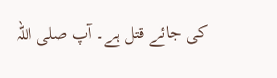کی جائے قتل ہے۔ آپ صلی اللہ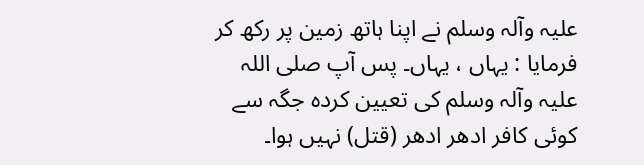علیہ وآلہ وسلم نے اپنا ہاتھ زمین پر رکھ کر فرمایا : یہاں ، یہاں۔ پس آپ صلی اللہ علیہ وآلہ وسلم کی تعیین کردہ جگہ سے کوئی کافر ادھر ادھر (قتل) نہیں ہوا۔